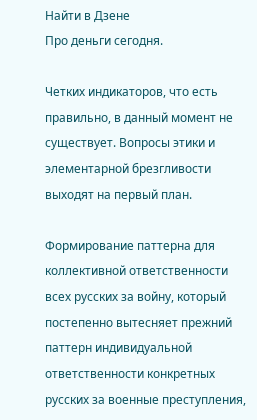Найти в Дзене
Про деньги сегодня.

Четких индикаторов, что есть правильно, в данный момент не существует. Вопросы этики и элементарной брезгливости выходят на первый план.

Формирование паттерна для коллективной ответственности всех русских за войну, который постепенно вытесняет прежний паттерн индивидуальной ответственности конкретных русских за военные преступления,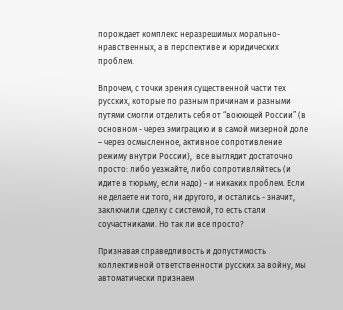порождает комплекс неразрешимых морально-нравственных, а в перспективе и юридических проблем.

Впрочем, с точки зрения существенной части тех русских, которые по разным причинам и разными путями смогли отделить себя от “воюющей России” (в основном - через эмиграцию и в самой мизерной доле – через осмысленное, активное сопротивление режиму внутри России),  все выглядит достаточно просто: либо уезжайте, либо сопротивляйтесь (и идите в тюрьму, если надо) - и никаких проблем. Если не делаете ни того, ни другого, и остались - значит, заключили сделку с системой, то есть стали соучастниками. Но так ли все просто?

Признавая справедливость и допустимость коллективной ответственности русских за войну, мы автоматически признаем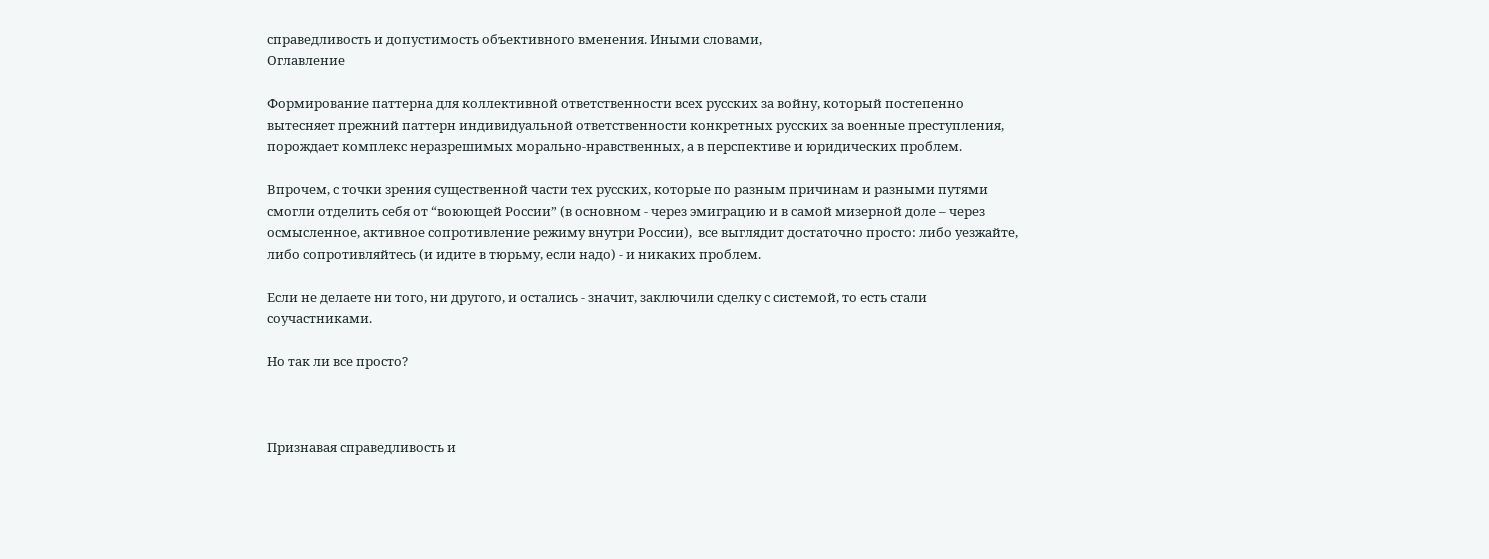справедливость и допустимость объективного вменения. Иными словами,
Оглавление

Формирование паттерна для коллективной ответственности всех русских за войну, который постепенно вытесняет прежний паттерн индивидуальной ответственности конкретных русских за военные преступления, порождает комплекс неразрешимых морально-нравственных, а в перспективе и юридических проблем.

Впрочем, с точки зрения существенной части тех русских, которые по разным причинам и разными путями смогли отделить себя от “воюющей России” (в основном - через эмиграцию и в самой мизерной доле – через осмысленное, активное сопротивление режиму внутри России),  все выглядит достаточно просто: либо уезжайте, либо сопротивляйтесь (и идите в тюрьму, если надо) - и никаких проблем.

Если не делаете ни того, ни другого, и остались - значит, заключили сделку с системой, то есть стали соучастниками.

Но так ли все просто?



Признавая справедливость и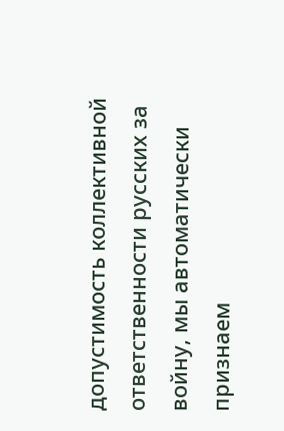допустимость коллективной ответственности русских за войну, мы автоматически признаем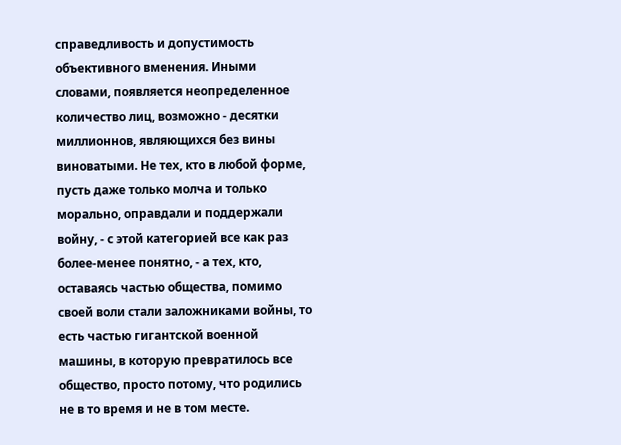справедливость и допустимость объективного вменения. Иными словами, появляется неопределенное количество лиц, возможно - десятки миллионнов, являющихся без вины виноватыми. Не тех, кто в любой форме, пусть даже только молча и только морально, оправдали и поддержали войну, - с этой категорией все как раз более-менее понятно, - а тех, кто, оставаясь частью общества, помимо своей воли стали заложниками войны, то есть частью гигантской военной машины, в которую превратилось все общество, просто потому, что родились не в то время и не в том месте.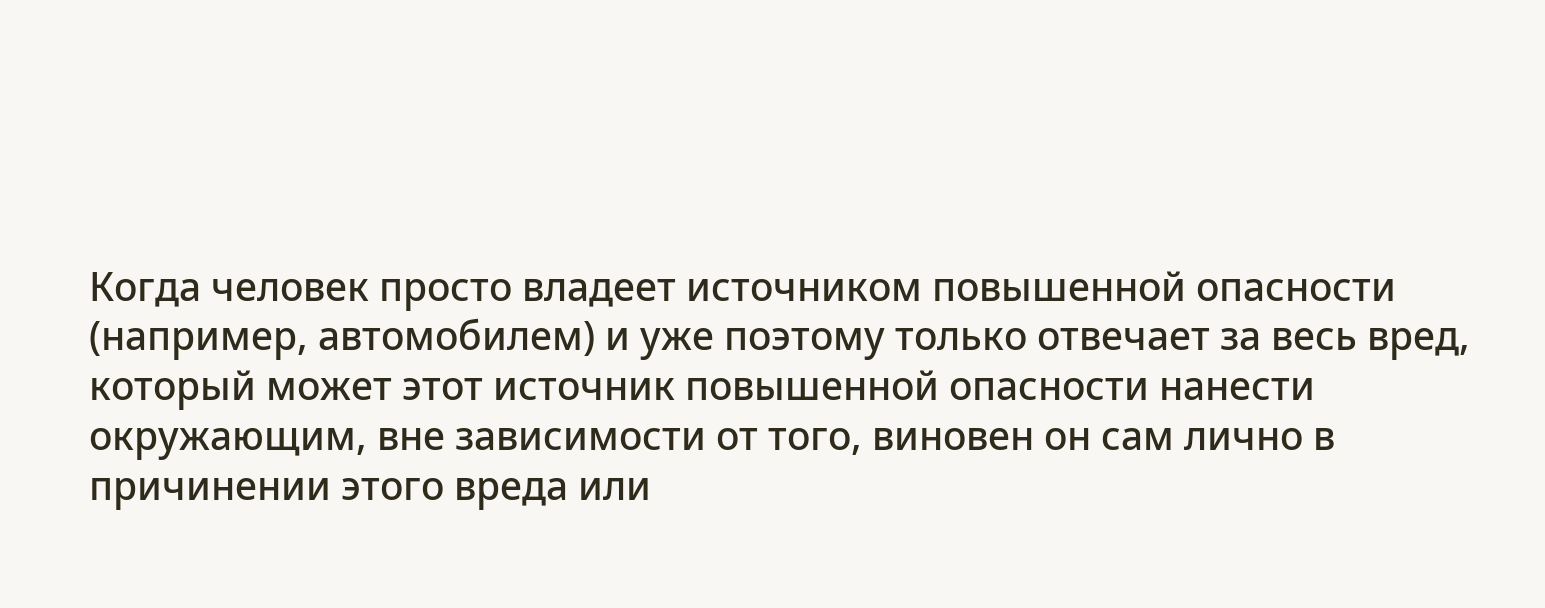Когда человек просто владеет источником повышенной опасности (например, автомобилем) и уже поэтому только отвечает за весь вред, который может этот источник повышенной опасности нанести окружающим, вне зависимости от того, виновен он сам лично в причинении этого вреда или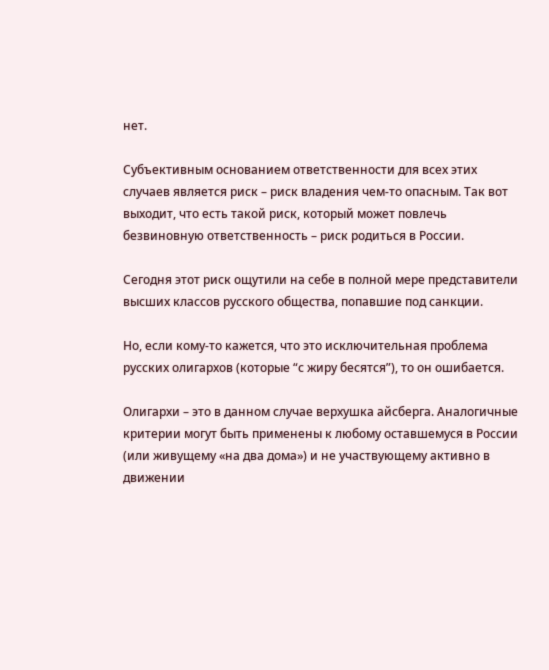нет.

Субъективным основанием ответственности для всех этих случаев является риск – риск владения чем-то опасным. Так вот выходит, что есть такой риск, который может повлечь безвиновную ответственность – риск родиться в России.

Сегодня этот риск ощутили на себе в полной мере представители высших классов русского общества, попавшие под санкции.

Но, если кому-то кажется, что это исключительная проблема русских олигархов (которые “с жиру бесятся”), то он ошибается.

Олигархи – это в данном случае верхушка айсберга. Аналогичные критерии могут быть применены к любому оставшемуся в России (или живущему «на два дома») и не участвующему активно в движении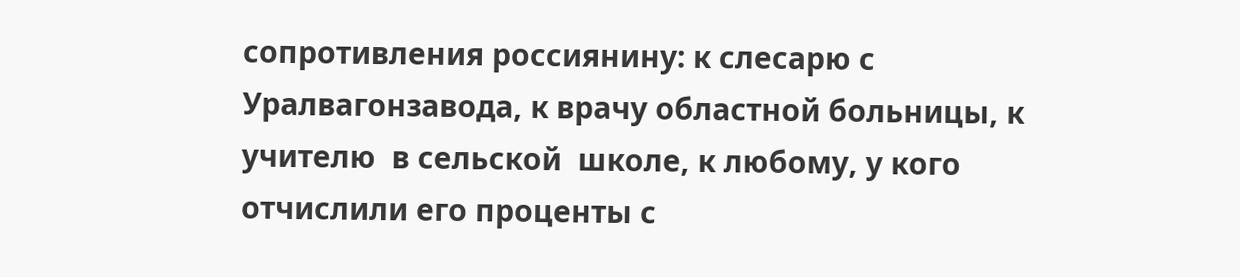сопротивления россиянину: к слесарю с Уралвагонзавода, к врачу областной больницы, к учителю  в сельской  школе, к любому, у кого отчислили его проценты с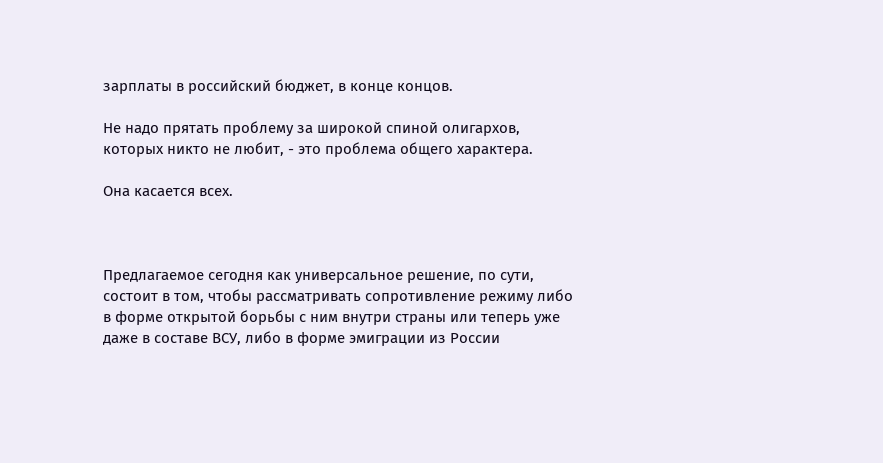зарплаты в российский бюджет, в конце концов.

Не надо прятать проблему за широкой спиной олигархов, которых никто не любит, - это проблема общего характера.

Она касается всех.



Предлагаемое сегодня как универсальное решение, по сути, состоит в том, чтобы рассматривать сопротивление режиму либо в форме открытой борьбы с ним внутри страны или теперь уже даже в составе ВСУ, либо в форме эмиграции из России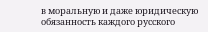в моральную и даже юридическую обязанность каждого русского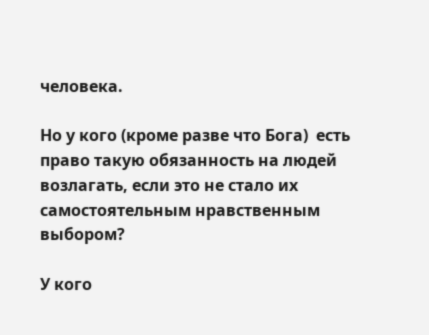человека.

Но у кого (кроме разве что Бога)  есть право такую обязанность на людей возлагать, если это не стало их самостоятельным нравственным выбором?

У кого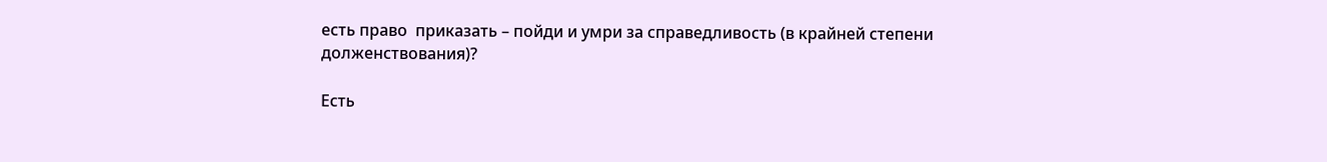есть право  приказать – пойди и умри за справедливость (в крайней степени долженствования)?

Есть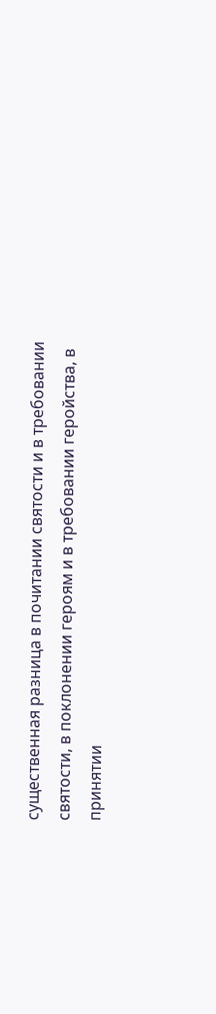существенная разница в почитании святости и в требовании святости, в поклонении героям и в требовании геройства, в принятии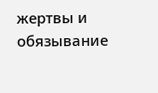жертвы и обязывание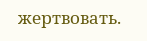жертвовать.